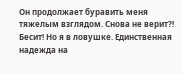Он продолжает буравить меня тяжелым взглядом. Снова не верит?! Бесит! Но я в ловушке. Единственная надежда на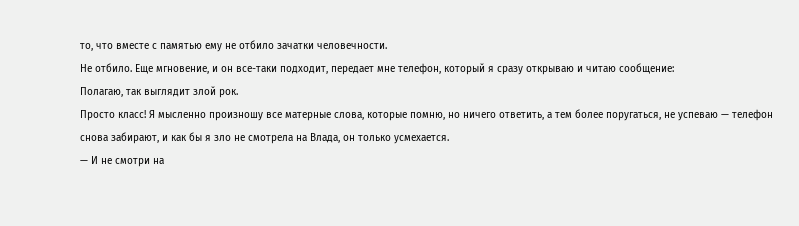то, что вместе с памятью ему не отбило зачатки человечности.
Не отбило. Еще мгновение, и он все-таки подходит, передает мне телефон, который я сразу открываю и читаю сообщение:
Полагаю, так выглядит злой рок.
Просто класс! Я мысленно произношу все матерные слова, которые помню, но ничего ответить, а тем более поругаться, не успеваю — телефон снова забирают, и как бы я зло не смотрела на Влада, он только усмехается.
— И не смотри на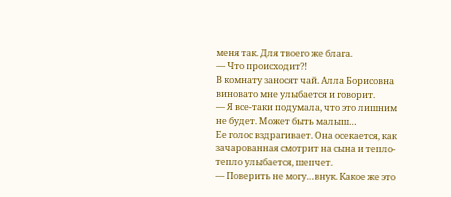меня так. Для твоего же блага.
— Что происходит?!
В комнату заносят чай. Алла Борисовна виновато мне улыбается и говорит.
— Я все-таки подумала, что это лишним не будет. Может быть малыш…
Ее голос вздрагивает. Она осекается, как зачарованная смотрит на сына и тепло-тепло улыбается, шепчет.
— Поверить не могу…внук. Какое же это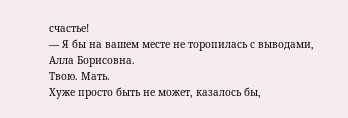счастье!
— Я бы на вашем месте не торопилась с выводами, Алла Борисовна.
Твою. Мать.
Хуже просто быть не может, казалось бы,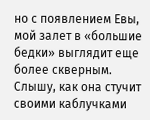но с появлением Евы, мой залет в «большие бедки» выглядит еще более скверным. Слышу, как она стучит своими каблучками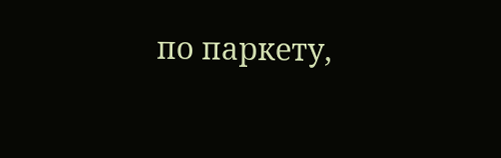по паркету,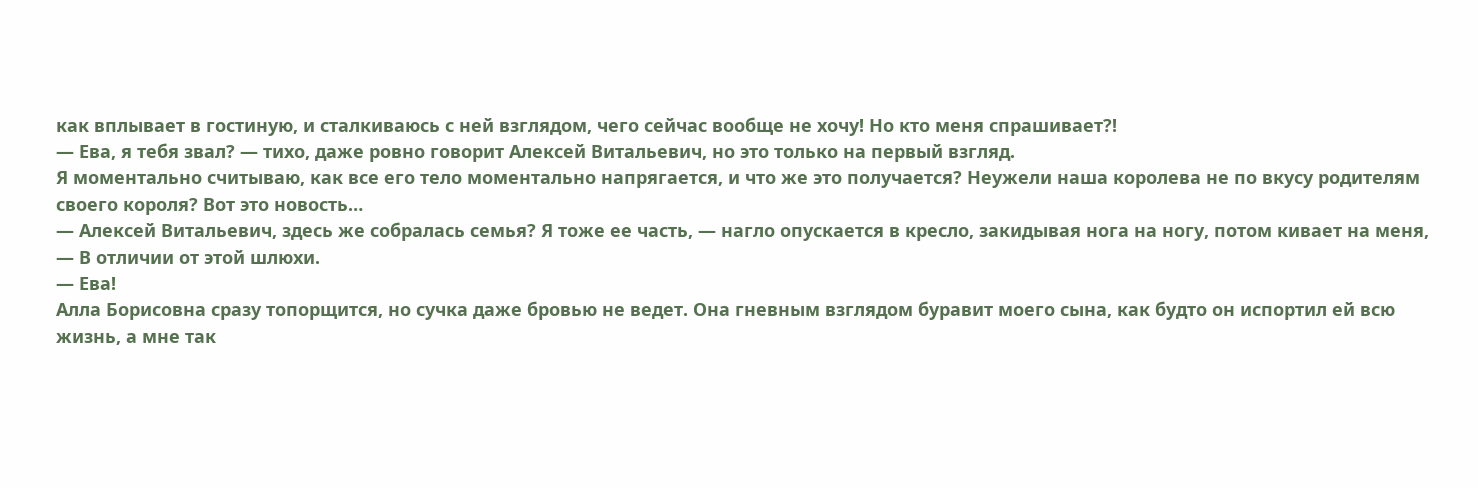как вплывает в гостиную, и сталкиваюсь с ней взглядом, чего сейчас вообще не хочу! Но кто меня спрашивает?!
— Ева, я тебя звал? — тихо, даже ровно говорит Алексей Витальевич, но это только на первый взгляд.
Я моментально считываю, как все его тело моментально напрягается, и что же это получается? Неужели наша королева не по вкусу родителям своего короля? Вот это новость…
— Алексей Витальевич, здесь же собралась семья? Я тоже ее часть, — нагло опускается в кресло, закидывая нога на ногу, потом кивает на меня, — В отличии от этой шлюхи.
— Ева!
Алла Борисовна сразу топорщится, но сучка даже бровью не ведет. Она гневным взглядом буравит моего сына, как будто он испортил ей всю жизнь, а мне так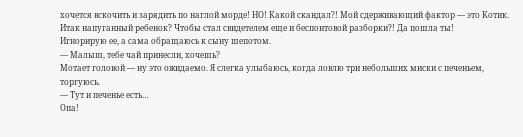хочется вскочить и зарядить по наглой морде! НО! Какой скандал?! Мой сдерживающий фактор — это Котик. Итак напуганный ребенок? Чтобы стал свидетелем еще и беспонтовой разборки?! Да пошла ты!
Игнорирую ее, а сама обращаюсь к сыну шепотом.
— Малыш, тебе чай принесли, хочешь?
Мотает головой — ну это ожидаемо. Я слегка улыбаюсь, когда ловлю три небольших миски с печеньем, торгуюсь.
— Тут и печенье есть…
Опа!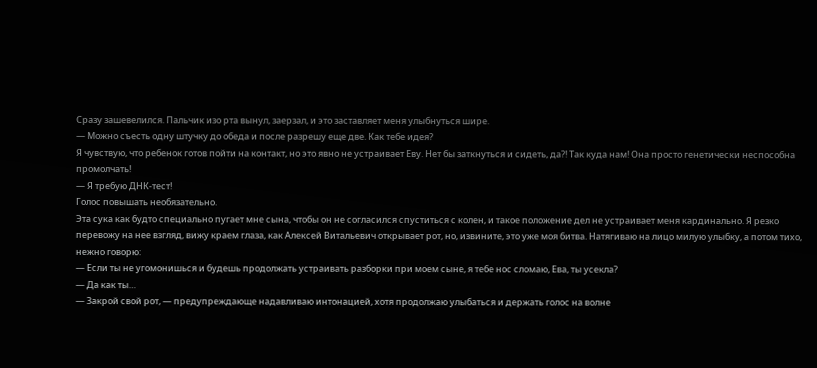Сразу зашевелился. Пальчик изо рта вынул, заерзал, и это заставляет меня улыбнуться шире.
— Можно съесть одну штучку до обеда и после разрешу еще две. Как тебе идея?
Я чувствую, что ребенок готов пойти на контакт, но это явно не устраивает Еву. Нет бы заткнуться и сидеть, да?! Так куда нам! Она просто генетически неспособна промолчать!
— Я требую ДНК-тест!
Голос повышать необязательно.
Эта сука как будто специально пугает мне сына, чтобы он не согласился спуститься с колен, и такое положение дел не устраивает меня кардинально. Я резко перевожу на нее взгляд, вижу краем глаза, как Алексей Витальевич открывает рот, но, извините, это уже моя битва. Натягиваю на лицо милую улыбку, а потом тихо, нежно говорю:
— Если ты не угомонишься и будешь продолжать устраивать разборки при моем сыне, я тебе нос сломаю, Ева, ты усекла?
— Да как ты…
— Закрой свой рот, — предупреждающе надавливаю интонацией, хотя продолжаю улыбаться и держать голос на волне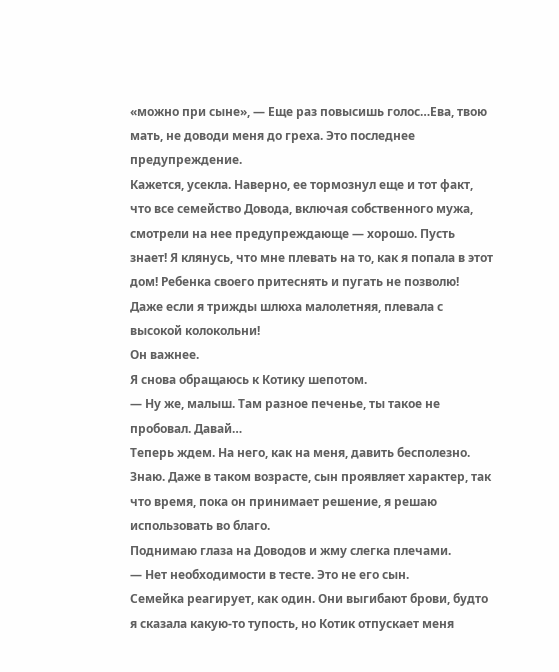«можно при сыне», — Еще раз повысишь голос…Ева, твою мать, не доводи меня до греха. Это последнее предупреждение.
Кажется, усекла. Наверно, ее тормознул еще и тот факт, что все семейство Довода, включая собственного мужа, смотрели на нее предупреждающе — хорошо. Пусть знает! Я клянусь, что мне плевать на то, как я попала в этот дом! Ребенка своего притеснять и пугать не позволю! Даже если я трижды шлюха малолетняя, плевала с высокой колокольни!
Он важнее.
Я снова обращаюсь к Котику шепотом.
— Ну же, малыш. Там разное печенье, ты такое не пробовал. Давай…
Теперь ждем. На него, как на меня, давить бесполезно. Знаю. Даже в таком возрасте, сын проявляет характер, так что время, пока он принимает решение, я решаю использовать во благо.
Поднимаю глаза на Доводов и жму слегка плечами.
— Нет необходимости в тесте. Это не его сын.
Семейка реагирует, как один. Они выгибают брови, будто я сказала какую-то тупость, но Котик отпускает меня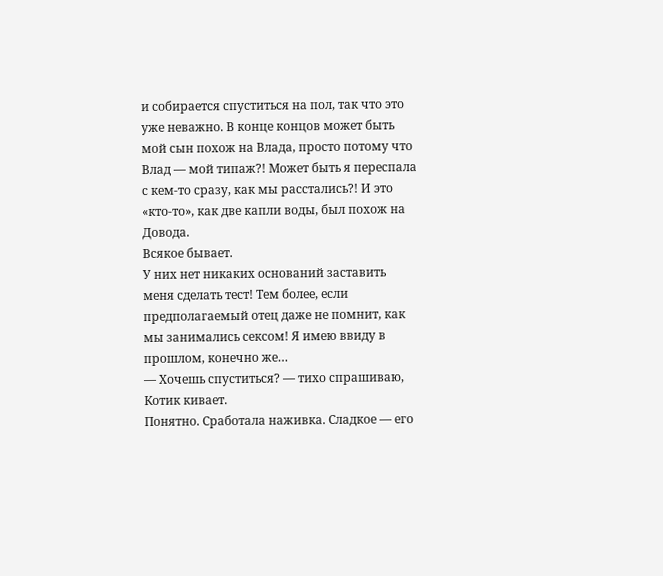и собирается спуститься на пол, так что это уже неважно. В конце концов может быть мой сын похож на Влада, просто потому что Влад — мой типаж?! Может быть я переспала с кем-то сразу, как мы расстались?! И это «кто-то», как две капли воды, был похож на Довода.
Всякое бывает.
У них нет никаких оснований заставить меня сделать тест! Тем более, если предполагаемый отец даже не помнит, как мы занимались сексом! Я имею ввиду в прошлом, конечно же…
— Хочешь спуститься? — тихо спрашиваю, Котик кивает.
Понятно. Сработала наживка. Сладкое — его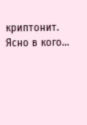криптонит.
Ясно в кого…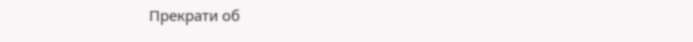Прекрати об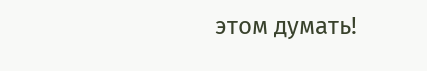этом думать!